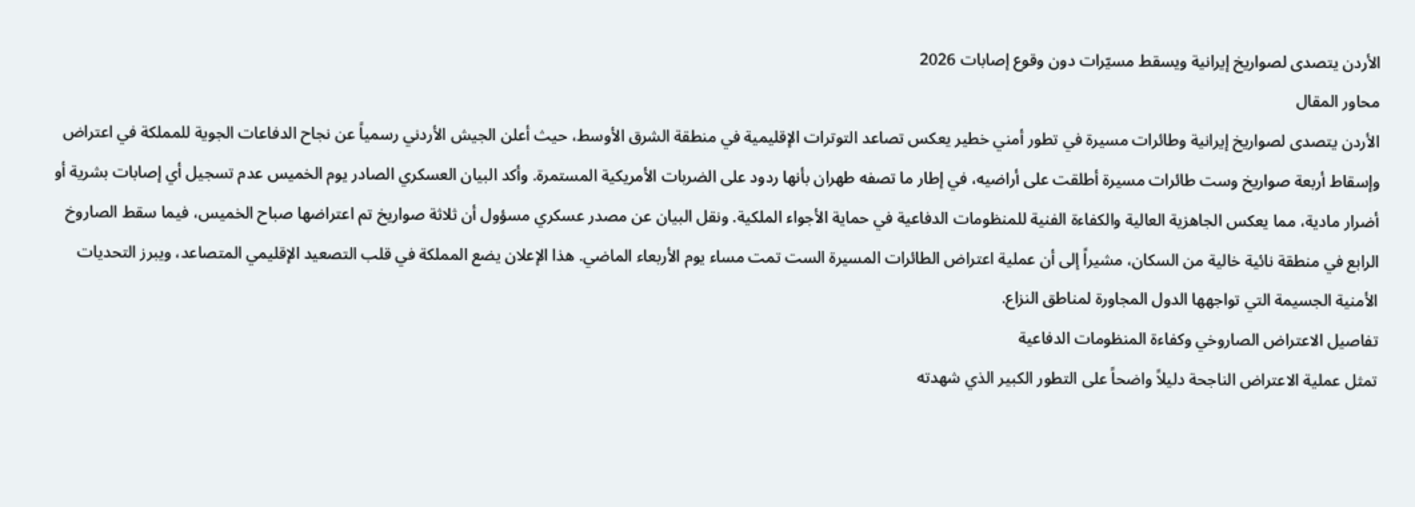الأردن يتصدى لصواريخ إيرانية ويسقط مسيّرات دون وقوع إصابات 2026
محاور المقال
الأردن يتصدى لصواريخ إيرانية وطائرات مسيرة في تطور أمني خطير يعكس تصاعد التوترات الإقليمية في منطقة الشرق الأوسط، حيث أعلن الجيش الأردني رسمياً عن نجاح الدفاعات الجوية للمملكة في اعتراض وإسقاط أربعة صواريخ وست طائرات مسيرة أطلقت على أراضيه، في إطار ما تصفه طهران بأنها ردود على الضربات الأمريكية المستمرة. وأكد البيان العسكري الصادر يوم الخميس عدم تسجيل أي إصابات بشرية أو أضرار مادية، مما يعكس الجاهزية العالية والكفاءة الفنية للمنظومات الدفاعية في حماية الأجواء الملكية. ونقل البيان عن مصدر عسكري مسؤول أن ثلاثة صواريخ تم اعتراضها صباح الخميس، فيما سقط الصاروخ الرابع في منطقة نائية خالية من السكان، مشيراً إلى أن عملية اعتراض الطائرات المسيرة الست تمت مساء يوم الأربعاء الماضي. هذا الإعلان يضع المملكة في قلب التصعيد الإقليمي المتصاعد، ويبرز التحديات الأمنية الجسيمة التي تواجهها الدول المجاورة لمناطق النزاع.
تفاصيل الاعتراض الصاروخي وكفاءة المنظومات الدفاعية
تمثل عملية الاعتراض الناجحة دليلاً واضحاً على التطور الكبير الذي شهدته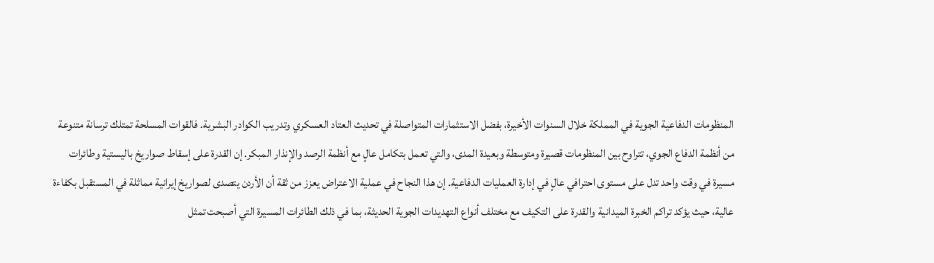المنظومات الدفاعية الجوية في المملكة خلال السنوات الأخيرة، بفضل الاستثمارات المتواصلة في تحديث العتاد العسكري وتدريب الكوادر البشرية. فالقوات المسلحة تمتلك ترسانة متنوعة من أنظمة الدفاع الجوي، تتراوح بين المنظومات قصيرة ومتوسطة وبعيدة المدى، والتي تعمل بتكامل عالٍ مع أنظمة الرصد والإنذار المبكر. إن القدرة على إسقاط صواريخ باليستية وطائرات مسيرة في وقت واحد تدل على مستوى احترافي عالٍ في إدارة العمليات الدفاعية. إن هذا النجاح في عملية الاعتراض يعزز من ثقة أن الأردن يتصدى لصواريخ إيرانية مماثلة في المستقبل بكفاءة عالية، حيث يؤكد تراكم الخبرة الميدانية والقدرة على التكيف مع مختلف أنواع التهديدات الجوية الحديثة، بما في ذلك الطائرات المسيرة التي أصبحت تمثل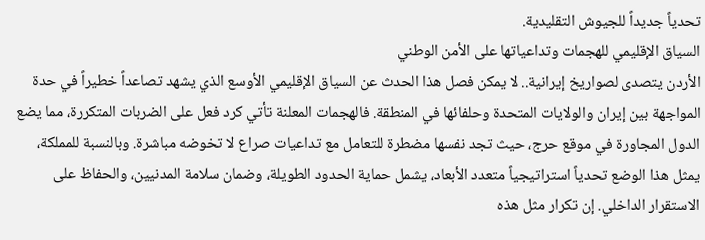تحدياً جديداً للجيوش التقليدية.
السياق الإقليمي للهجمات وتداعياتها على الأمن الوطني
الأردن يتصدى لصواريخ إيرانية.. لا يمكن فصل هذا الحدث عن السياق الإقليمي الأوسع الذي يشهد تصاعداً خطيراً في حدة المواجهة بين إيران والولايات المتحدة وحلفائها في المنطقة. فالهجمات المعلنة تأتي كرد فعل على الضربات المتكررة، مما يضع الدول المجاورة في موقع حرج، حيث تجد نفسها مضطرة للتعامل مع تداعيات صراع لا تخوضه مباشرة. وبالنسبة للمملكة، يمثل هذا الوضع تحدياً استراتيجياً متعدد الأبعاد، يشمل حماية الحدود الطويلة، وضمان سلامة المدنيين، والحفاظ على الاستقرار الداخلي. إن تكرار مثل هذه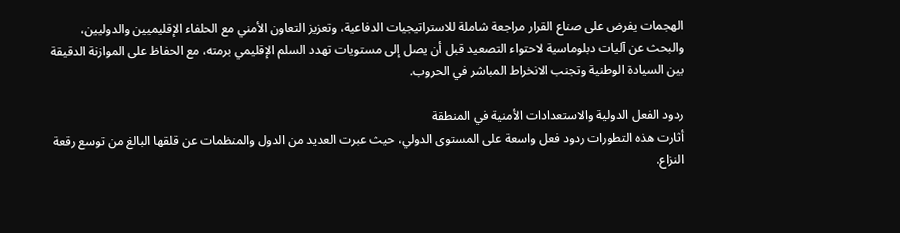الهجمات يفرض على صناع القرار مراجعة شاملة للاستراتيجيات الدفاعية، وتعزيز التعاون الأمني مع الحلفاء الإقليميين والدوليين، والبحث عن آليات دبلوماسية لاحتواء التصعيد قبل أن يصل إلى مستويات تهدد السلم الإقليمي برمته، مع الحفاظ على الموازنة الدقيقة بين السيادة الوطنية وتجنب الانخراط المباشر في الحروب.

ردود الفعل الدولية والاستعدادات الأمنية في المنطقة
أثارت هذه التطورات ردود فعل واسعة على المستوى الدولي، حيث عبرت العديد من الدول والمنظمات عن قلقها البالغ من توسع رقعة النزاع.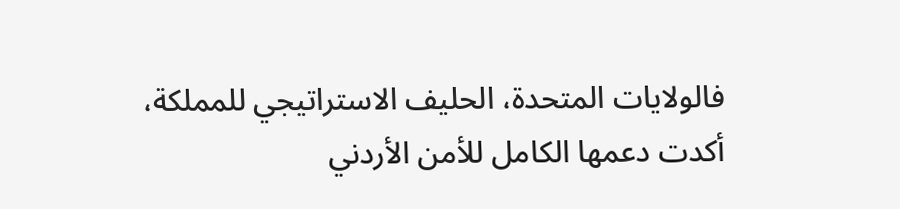فالولايات المتحدة، الحليف الاستراتيجي للمملكة، أكدت دعمها الكامل للأمن الأردني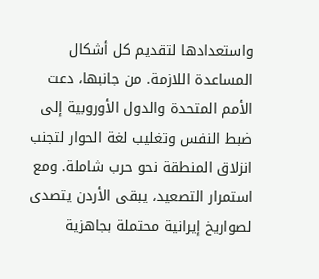واستعدادها لتقديم كل أشكال المساعدة اللازمة. من جانبها، دعت الأمم المتحدة والدول الأوروبية إلى ضبط النفس وتغليب لغة الحوار لتجنب انزلاق المنطقة نحو حرب شاملة. ومع استمرار التصعيد، يبقى الأردن يتصدى لصواريخ إيرانية محتملة بجاهزية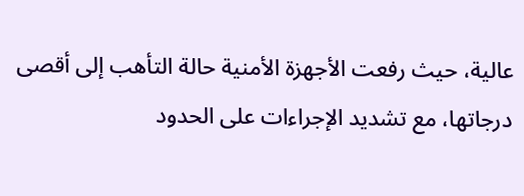عالية، حيث رفعت الأجهزة الأمنية حالة التأهب إلى أقصى درجاتها، مع تشديد الإجراءات على الحدود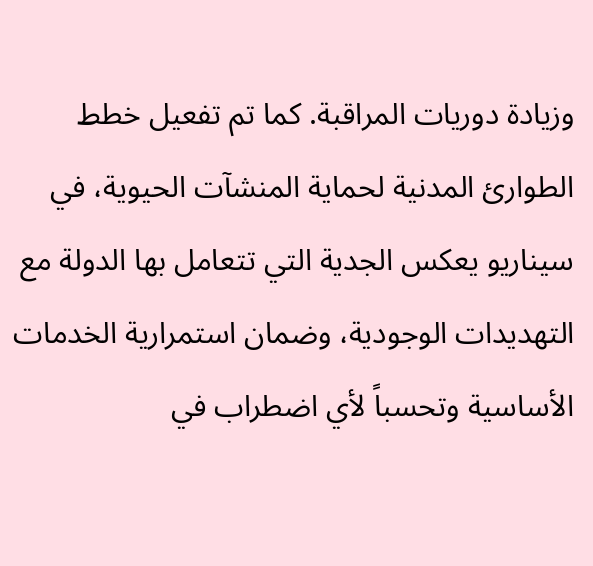وزيادة دوريات المراقبة. كما تم تفعيل خطط الطوارئ المدنية لحماية المنشآت الحيوية، في سيناريو يعكس الجدية التي تتعامل بها الدولة مع التهديدات الوجودية، وضمان استمرارية الخدمات الأساسية وتحسباً لأي اضطراب في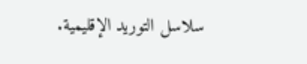سلاسل التوريد الإقليمية.